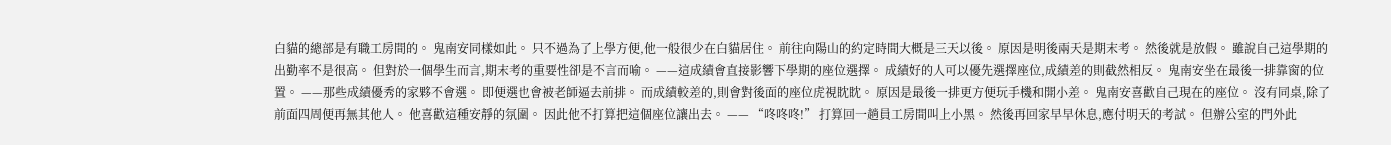白貓的總部是有職工房間的。 鬼南安同樣如此。 只不過為了上學方便,他一般很少在白貓居住。 前往向陽山的約定時間大概是三天以後。 原因是明後兩天是期末考。 然後就是放假。 雖說自己這學期的出勤率不是很高。 但對於一個學生而言,期末考的重要性卻是不言而喻。 ——這成績會直接影響下學期的座位選擇。 成績好的人可以優先選擇座位,成績差的則截然相反。 鬼南安坐在最後一排靠窗的位置。 ——那些成績優秀的家夥不會選。 即便選也會被老師逼去前排。 而成績較差的,則會對後面的座位虎視眈眈。 原因是最後一排更方便玩手機和開小差。 鬼南安喜歡自己現在的座位。 沒有同桌,除了前面四周便再無其他人。 他喜歡這種安靜的氛圍。 因此他不打算把這個座位讓出去。 —— “咚咚咚!” 打算回一趟員工房間叫上小黑。 然後再回家早早休息,應付明天的考試。 但辦公室的門外此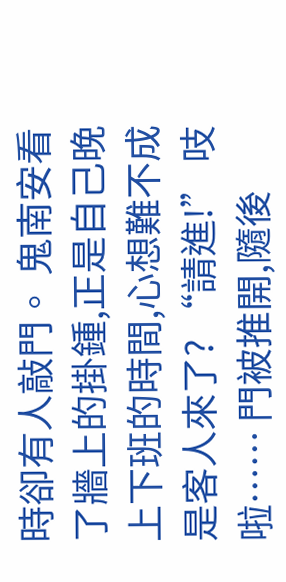時卻有人敲門。 鬼南安看了牆上的掛鍾,正是自己晚上下班的時間,心想難不成是客人來了? “請進!” 吱啦…… 門被推開,隨後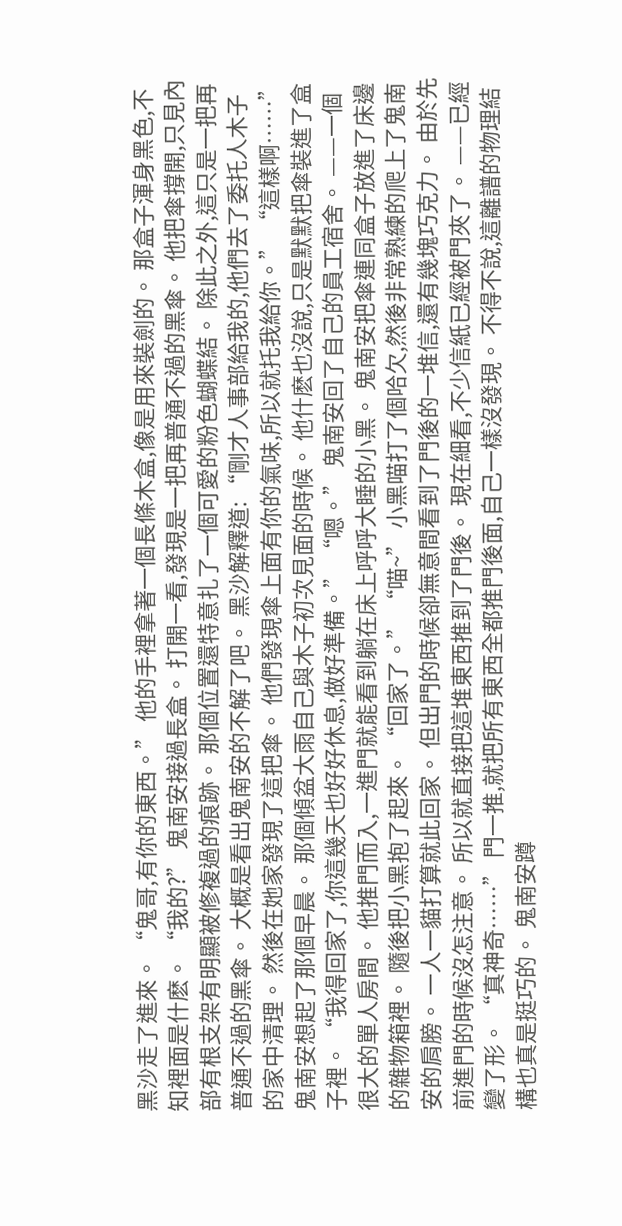黑沙走了進來。 “鬼哥,有你的東西。” 他的手裡拿著一個長條木盒,像是用來裝劍的。 那盒子渾身黑色,不知裡面是什麽。 “我的?” 鬼南安接過長盒。 打開一看,發現是一把再普通不過的黑傘。 他把傘撐開,只見內部有根支架有明顯被修複過的痕跡。 那個位置還特意扎了一個可愛的粉色蝴蝶結。 除此之外,這只是一把再普通不過的黑傘。 大概是看出鬼南安的不解了吧。 黑沙解釋道: “剛才人事部給我的,他們去了委托人木子的家中清理。 然後在她家發現了這把傘。 他們發現傘上面有你的氣味,所以就托我給你。” “這樣啊……” 鬼南安想起了那個早晨。 那個傾盆大雨自己與木子初次見面的時候。 他什麽也沒說,只是默默把傘裝進了盒子裡。 “我得回家了,你這幾天也好好休息,做好準備。” “嗯。” 鬼南安回了自己的員工宿舍。 ——一個很大的單人房間。 他推門而入,一進門就能看到躺在床上呼呼大睡的小黑。 鬼南安把傘連同盒子放進了床邊的雜物箱裡。 隨後把小黑抱了起來。 “回家了。” “喵~” 小黑喵打了個哈欠,然後非常熟練的爬上了鬼南安的肩膀。 一人一貓打算就此回家。 但出門的時候卻無意間看到了門後的一堆信,還有幾塊巧克力。 由於先前進門的時候沒怎注意。 所以就直接把這堆東西推到了門後。 現在細看,不少信紙已經被門夾了。 ——已經變了形。 “真神奇……” 門一推,就把所有東西全都推門後面,自己一樣沒發現。 不得不說,這離譜的物理結構也真是挺巧的。 鬼南安蹲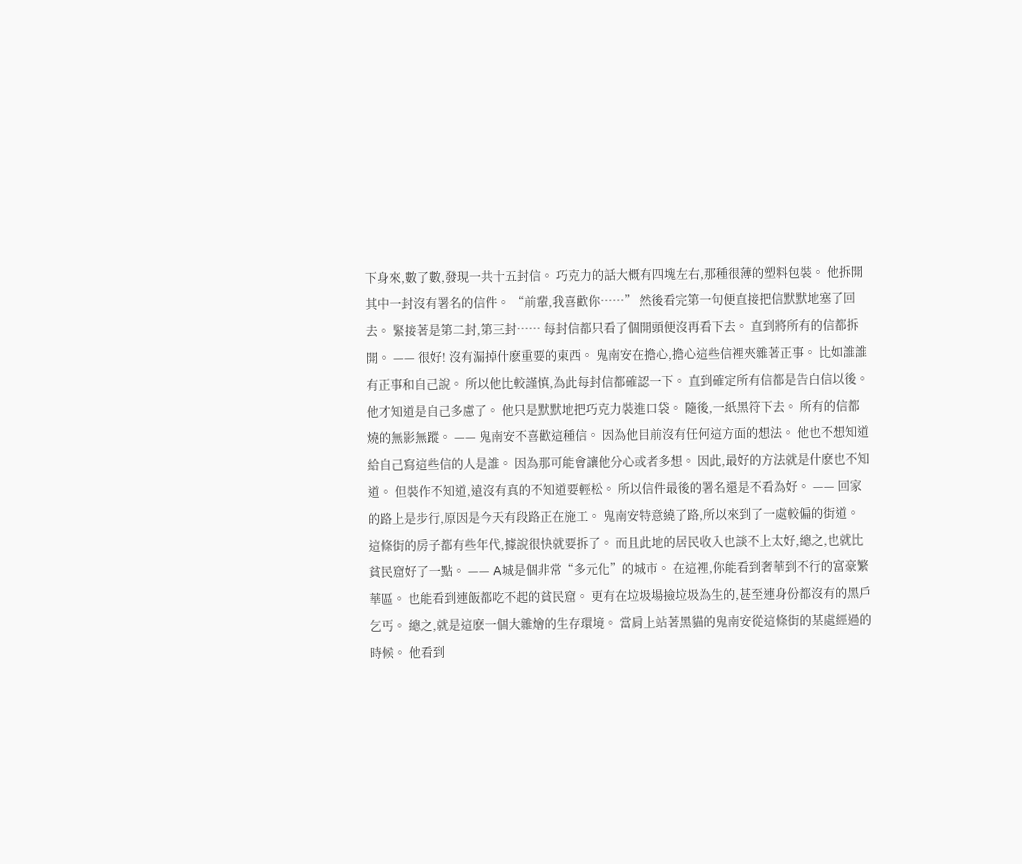下身來,數了數,發現一共十五封信。 巧克力的話大概有四塊左右,那種很薄的塑料包裝。 他拆開其中一封沒有署名的信件。 “前輩,我喜歡你……” 然後看完第一句便直接把信默默地塞了回去。 緊接著是第二封,第三封…… 每封信都只看了個開頭便沒再看下去。 直到將所有的信都拆開。 —— 很好! 沒有漏掉什麽重要的東西。 鬼南安在擔心,擔心這些信裡夾雜著正事。 比如誰誰有正事和自己說。 所以他比較謹慎,為此每封信都確認一下。 直到確定所有信都是告白信以後。 他才知道是自己多慮了。 他只是默默地把巧克力裝進口袋。 隨後,一紙黑符下去。 所有的信都燒的無影無蹤。 —— 鬼南安不喜歡這種信。 因為他目前沒有任何這方面的想法。 他也不想知道給自己寫這些信的人是誰。 因為那可能會讓他分心或者多想。 因此,最好的方法就是什麽也不知道。 但裝作不知道,遠沒有真的不知道要輕松。 所以信件最後的署名還是不看為好。 —— 回家的路上是步行,原因是今天有段路正在施工。 鬼南安特意繞了路,所以來到了一處較偏的街道。 這條街的房子都有些年代,據說很快就要拆了。 而且此地的居民收入也談不上太好,總之,也就比貧民窟好了一點。 —— A城是個非常“多元化”的城市。 在這裡,你能看到奢華到不行的富豪繁華區。 也能看到連飯都吃不起的貧民窟。 更有在垃圾場撿垃圾為生的,甚至連身份都沒有的黑戶乞丐。 總之,就是這麽一個大雜燴的生存環境。 當肩上站著黑貓的鬼南安從這條街的某處經過的時候。 他看到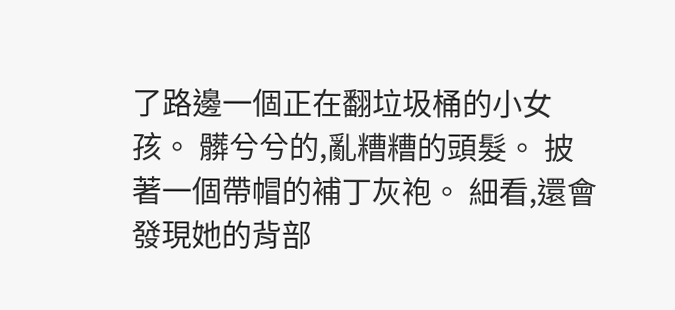了路邊一個正在翻垃圾桶的小女孩。 髒兮兮的,亂糟糟的頭髮。 披著一個帶帽的補丁灰袍。 細看,還會發現她的背部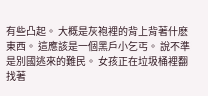有些凸起。 大概是灰袍裡的背上背著什麽東西。 這應該是一個黑戶小乞丐。 說不準是別國逃來的難民。 女孩正在垃圾桶裡翻找著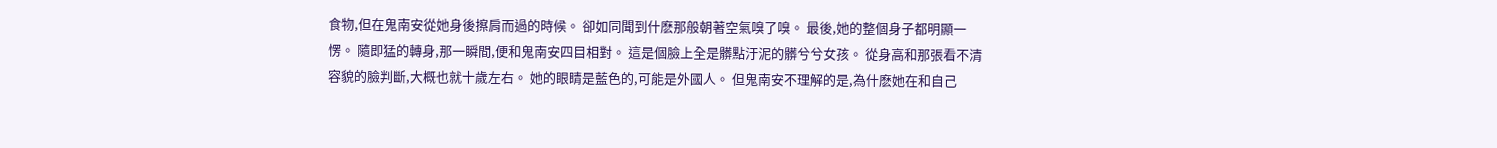食物,但在鬼南安從她身後擦肩而過的時候。 卻如同聞到什麽那般朝著空氣嗅了嗅。 最後,她的整個身子都明顯一愣。 隨即猛的轉身,那一瞬間,便和鬼南安四目相對。 這是個臉上全是髒點汙泥的髒兮兮女孩。 從身高和那張看不清容貌的臉判斷,大概也就十歲左右。 她的眼睛是藍色的,可能是外國人。 但鬼南安不理解的是,為什麽她在和自己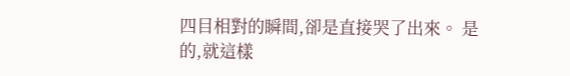四目相對的瞬間,卻是直接哭了出來。 是的,就這樣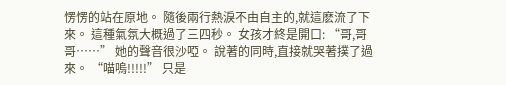愣愣的站在原地。 隨後兩行熱淚不由自主的,就這麽流了下來。 這種氣氛大概過了三四秒。 女孩才終是開口: “哥,哥哥……” 她的聲音很沙啞。 說著的同時,直接就哭著撲了過來。 “喵嗚!!!!!” 只是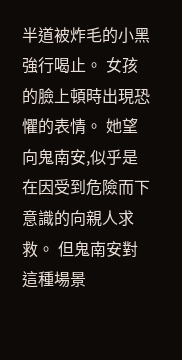半道被炸毛的小黑強行喝止。 女孩的臉上頓時出現恐懼的表情。 她望向鬼南安,似乎是在因受到危險而下意識的向親人求救。 但鬼南安對這種場景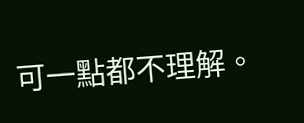可一點都不理解。